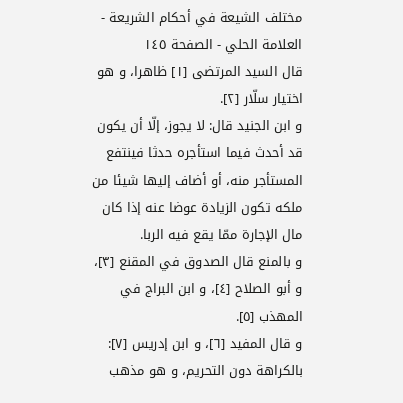مختلف الشيعة في أحكام الشريعة - العلامة الحلي - الصفحة ١٤٥
قال السيد المرتضى [١] ظاهرا، و هو اختيار سلّار [٢].
و ابن الجنيد قال: لا يجوز، إلّا أن يكون قد أحدث فيما استأجره حدثا فينتفع المستأجر منه، أو أضاف إليها شيئا من ملكه تكون الزيادة عوضا عنه إذا كان مال الإجارة ممّا يقع فيه الربا.
و بالمنع قال الصدوق في المقنع [٣]، و أبو الصلاح [٤]، و ابن البراج في المهذب [٥].
و قال المفيد [٦]، و ابن إدريس [٧]: بالكراهة دون التحريم، و هو مذهب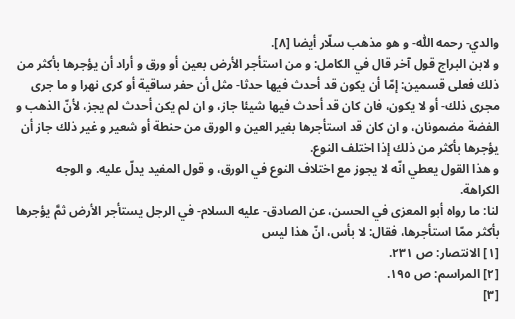والدي- رحمه اللّٰه- و هو مذهب سلّار أيضا [٨].
و لابن البراج قول آخر قال في الكامل: و من استأجر الأرض بعين أو ورق و أراد أن يؤجرها بأكثر من ذلك فعلى قسمين: إمّا أن يكون قد أحدث فيها حدثا- مثل أن حفر ساقية أو كرى نهرا و ما جرى مجرى ذلك- أو لا يكون، فان كان قد أحدث فيها شيئا جاز، و ان لم يكن أحدث لم يجز، لأنّ الذهب و الفضة مضمونان، و ان كان قد استأجرها بغير العين و الورق من حنطة أو شعير و غير ذلك جاز أن يؤجرها بأكثر من ذلك إذا اختلف النوع.
و هذا القول يعطي انّه لا يجوز مع اختلاف النوع في الورق، و قول المفيد يدلّ عليه. و الوجه الكراهة.
لنا: ما رواه أبو المعزى في الحسن، عن الصادق- عليه السلام- في الرجل يستأجر الأرض ثمَّ يؤجرها بأكثر ممّا استأجرها، فقال: لا بأس، انّ هذا ليس
[١] الانتصار: ص ٢٣١.
[٢] المراسم: ص ١٩٥.
[٣]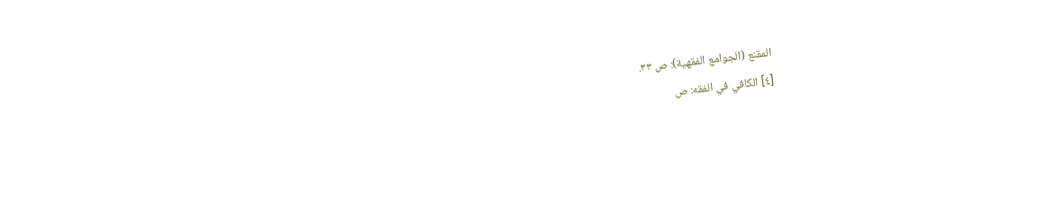المقنع (الجوامع الفقهية): ص ٣٣.
[٤] الكافي في الفقه: ص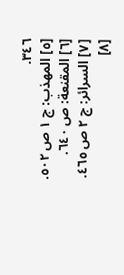٣٤٦.
[٥] المهذب: ج ١ ص ٥٠٢.
[٦] المقنعة: ص ٦٤٠.
[٧] السرائر: ج ٢ ص ٤٦٥.
[٨]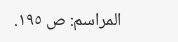المراسم: ص ١٩٥.